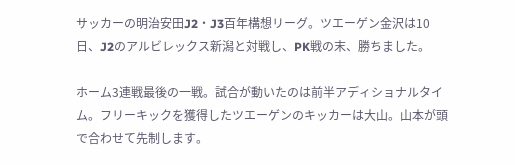サッカーの明治安田J2・J3百年構想リーグ。ツエーゲン金沢は10日、J2のアルビレックス新潟と対戦し、PK戦の末、勝ちました。

ホーム3連戦最後の一戦。試合が動いたのは前半アディショナルタイム。フリーキックを獲得したツエーゲンのキッカーは大山。山本が頭で合わせて先制します。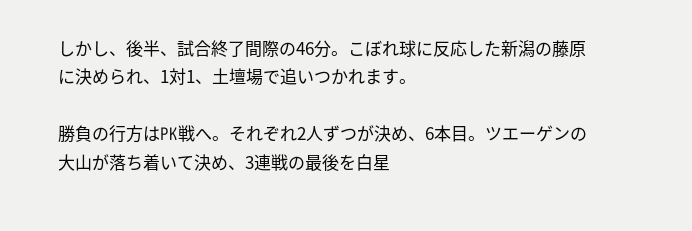しかし、後半、試合終了間際の46分。こぼれ球に反応した新潟の藤原に決められ、1対1、土壇場で追いつかれます。

勝負の行方はPK戦へ。それぞれ2人ずつが決め、6本目。ツエーゲンの大山が落ち着いて決め、3連戦の最後を白星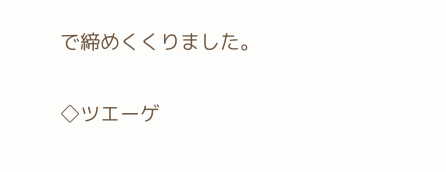で締めくくりました。

◇ツエーゲ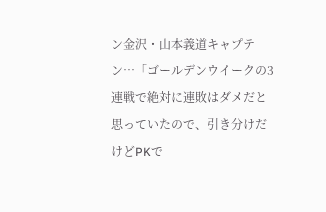ン金沢・山本義道キャプテン…「ゴールデンウイークの3連戦で絶対に連敗はダメだと思っていたので、引き分けだけどPKで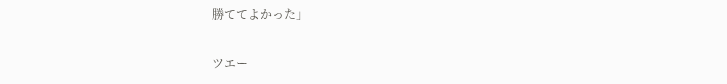勝ててよかった」

ツエー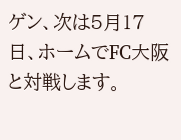ゲン、次は5月17日、ホームでFC大阪と対戦します。